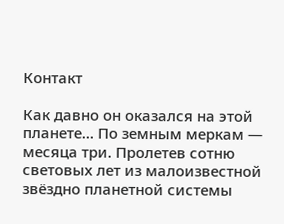Контакт

Как давно он оказался на этой планете… По земным меркам — месяца три. Пролетев сотню световых лет из малоизвестной звёздно планетной системы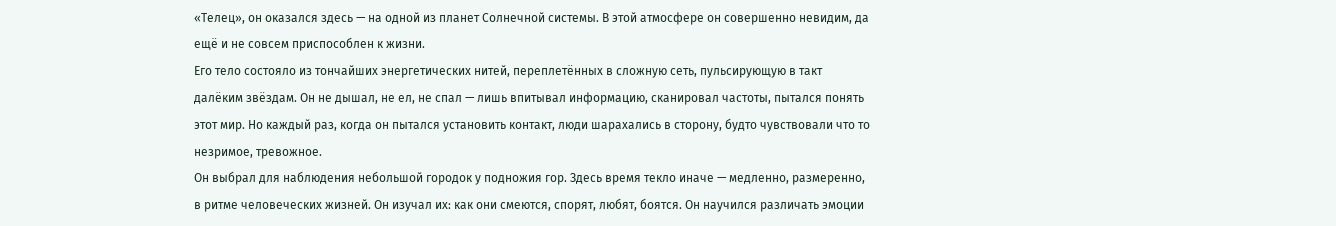«Телец», он оказался здесь — на одной из планет Солнечной системы. В этой атмосфере он совершенно невидим, да ещё и не совсем приспособлен к жизни.
Его тело состояло из тончайших энергетических нитей, переплетённых в сложную сеть, пульсирующую в такт далёким звёздам. Он не дышал, не ел, не спал — лишь впитывал информацию, сканировал частоты, пытался понять этот мир. Но каждый раз, когда он пытался установить контакт, люди шарахались в сторону, будто чувствовали что то незримое, тревожное.
Он выбрал для наблюдения небольшой городок у подножия гор. Здесь время текло иначе — медленно, размеренно, в ритме человеческих жизней. Он изучал их: как они смеются, спорят, любят, боятся. Он научился различать эмоции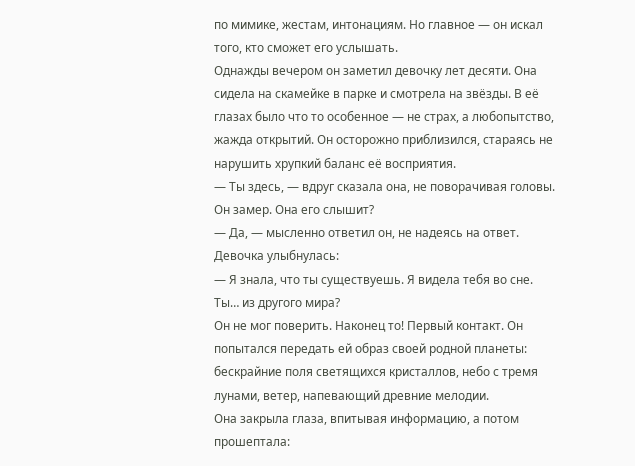по мимике, жестам, интонациям. Но главное — он искал того, кто сможет его услышать.
Однажды вечером он заметил девочку лет десяти. Она сидела на скамейке в парке и смотрела на звёзды. В её глазах было что то особенное — не страх, а любопытство, жажда открытий. Он осторожно приблизился, стараясь не нарушить хрупкий баланс её восприятия.
— Ты здесь, — вдруг сказала она, не поворачивая головы.
Он замер. Она его слышит?
— Да, — мысленно ответил он, не надеясь на ответ.
Девочка улыбнулась:
— Я знала, что ты существуешь. Я видела тебя во сне. Ты… из другого мира?
Он не мог поверить. Наконец то! Первый контакт. Он попытался передать ей образ своей родной планеты: бескрайние поля светящихся кристаллов, небо с тремя лунами, ветер, напевающий древние мелодии.
Она закрыла глаза, впитывая информацию, а потом прошептала: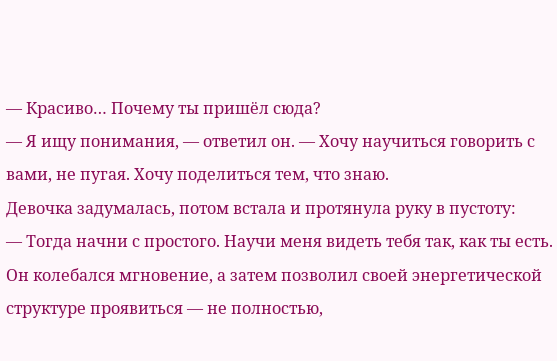— Красиво… Почему ты пришёл сюда?
— Я ищу понимания, — ответил он. — Хочу научиться говорить с вами, не пугая. Хочу поделиться тем, что знаю.
Девочка задумалась, потом встала и протянула руку в пустоту:
— Тогда начни с простого. Научи меня видеть тебя так, как ты есть.
Он колебался мгновение, а затем позволил своей энергетической структуре проявиться — не полностью,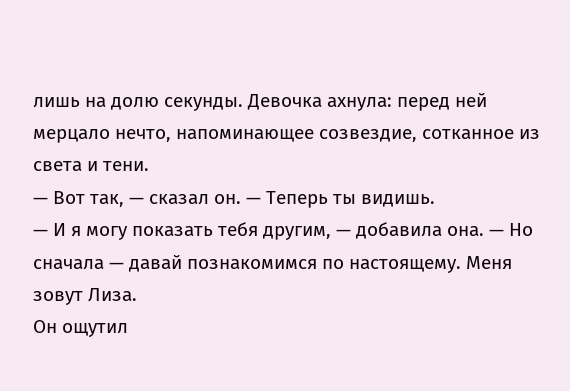лишь на долю секунды. Девочка ахнула: перед ней мерцало нечто, напоминающее созвездие, сотканное из света и тени.
— Вот так, — сказал он. — Теперь ты видишь.
— И я могу показать тебя другим, — добавила она. — Но сначала — давай познакомимся по настоящему. Меня зовут Лиза.
Он ощутил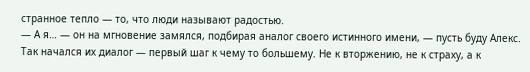странное тепло — то, что люди называют радостью.
— А я… — он на мгновение замялся, подбирая аналог своего истинного имени, — пусть буду Алекс.
Так начался их диалог — первый шаг к чему то большему. Не к вторжению, не к страху, а к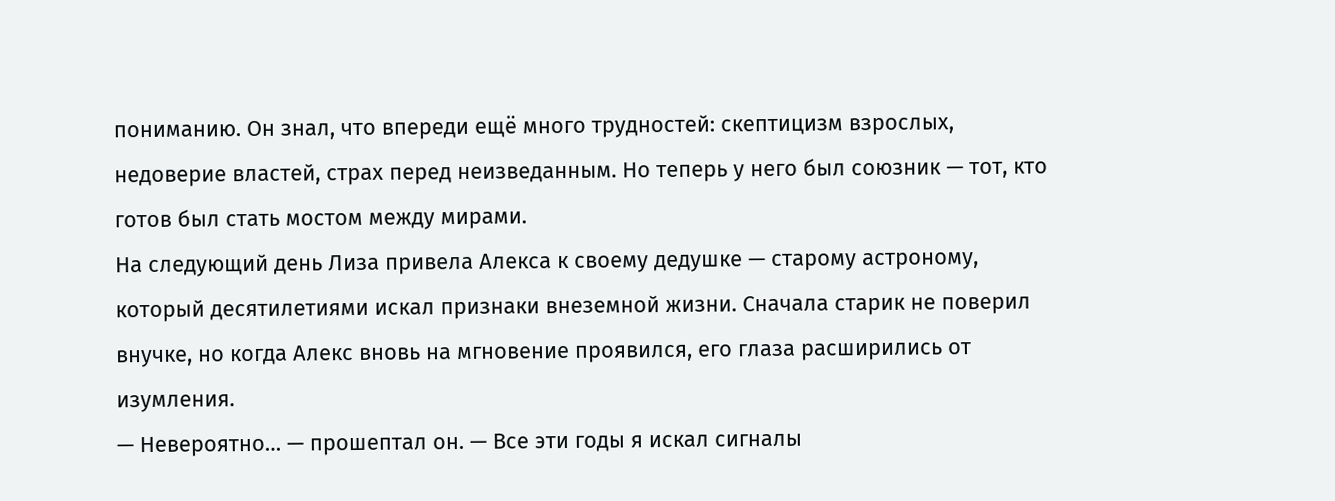пониманию. Он знал, что впереди ещё много трудностей: скептицизм взрослых, недоверие властей, страх перед неизведанным. Но теперь у него был союзник — тот, кто готов был стать мостом между мирами.
На следующий день Лиза привела Алекса к своему дедушке — старому астроному, который десятилетиями искал признаки внеземной жизни. Сначала старик не поверил внучке, но когда Алекс вновь на мгновение проявился, его глаза расширились от изумления.
— Невероятно… — прошептал он. — Все эти годы я искал сигналы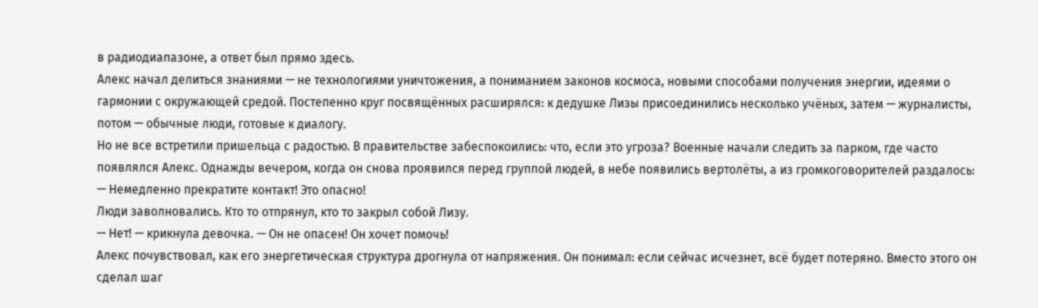в радиодиапазоне, а ответ был прямо здесь.
Алекс начал делиться знаниями — не технологиями уничтожения, а пониманием законов космоса, новыми способами получения энергии, идеями о гармонии с окружающей средой. Постепенно круг посвящённых расширялся: к дедушке Лизы присоединились несколько учёных, затем — журналисты, потом — обычные люди, готовые к диалогу.
Но не все встретили пришельца с радостью. В правительстве забеспокоились: что, если это угроза? Военные начали следить за парком, где часто появлялся Алекс. Однажды вечером, когда он снова проявился перед группой людей, в небе появились вертолёты, а из громкоговорителей раздалось:
— Немедленно прекратите контакт! Это опасно!
Люди заволновались. Кто то отпрянул, кто то закрыл собой Лизу.
— Нет! — крикнула девочка. — Он не опасен! Он хочет помочь!
Алекс почувствовал, как его энергетическая структура дрогнула от напряжения. Он понимал: если сейчас исчезнет, всё будет потеряно. Вместо этого он сделал шаг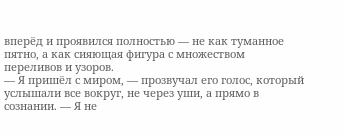вперёд и проявился полностью — не как туманное пятно, а как сияющая фигура с множеством переливов и узоров.
— Я пришёл с миром, — прозвучал его голос, который услышали все вокруг, не через уши, а прямо в сознании. — Я не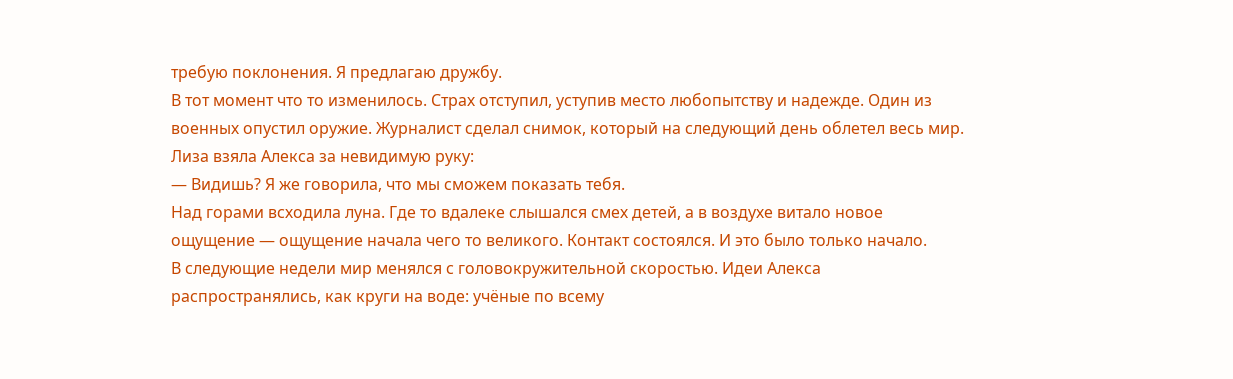требую поклонения. Я предлагаю дружбу.
В тот момент что то изменилось. Страх отступил, уступив место любопытству и надежде. Один из военных опустил оружие. Журналист сделал снимок, который на следующий день облетел весь мир.
Лиза взяла Алекса за невидимую руку:
— Видишь? Я же говорила, что мы сможем показать тебя.
Над горами всходила луна. Где то вдалеке слышался смех детей, а в воздухе витало новое ощущение — ощущение начала чего то великого. Контакт состоялся. И это было только начало.
В следующие недели мир менялся с головокружительной скоростью. Идеи Алекса распространялись, как круги на воде: учёные по всему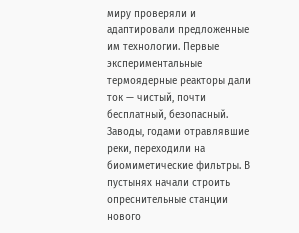миру проверяли и адаптировали предложенные им технологии. Первые экспериментальные термоядерные реакторы дали ток — чистый, почти бесплатный, безопасный. Заводы, годами отравлявшие реки, переходили на биомиметические фильтры. В пустынях начали строить опреснительные станции нового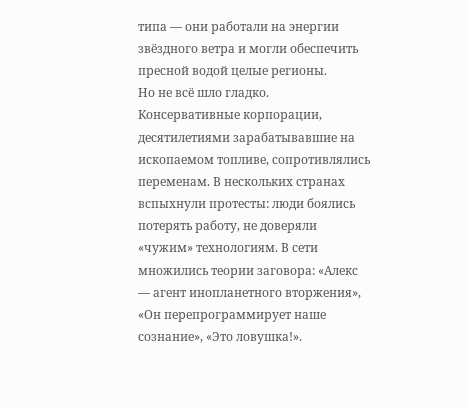типа — они работали на энергии звёздного ветра и могли обеспечить пресной водой целые регионы.
Но не всё шло гладко. Консервативные корпорации, десятилетиями зарабатывавшие на ископаемом топливе, сопротивлялись переменам. В нескольких странах вспыхнули протесты: люди боялись потерять работу, не доверяли «чужим» технологиям. В сети множились теории заговора: «Алекс — агент инопланетного вторжения», «Он перепрограммирует наше сознание», «Это ловушка!».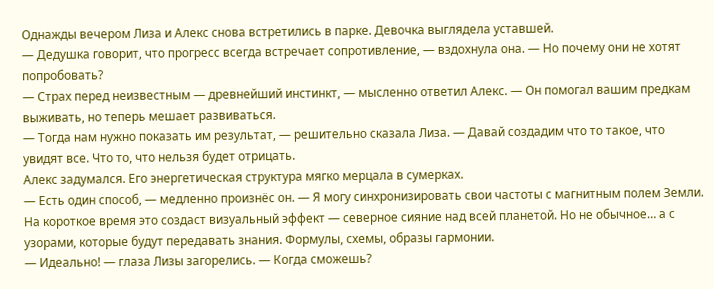Однажды вечером Лиза и Алекс снова встретились в парке. Девочка выглядела уставшей.
— Дедушка говорит, что прогресс всегда встречает сопротивление, — вздохнула она. — Но почему они не хотят попробовать?
— Страх перед неизвестным — древнейший инстинкт, — мысленно ответил Алекс. — Он помогал вашим предкам выживать, но теперь мешает развиваться.
— Тогда нам нужно показать им результат, — решительно сказала Лиза. — Давай создадим что то такое, что увидят все. Что то, что нельзя будет отрицать.
Алекс задумался. Его энергетическая структура мягко мерцала в сумерках.
— Есть один способ, — медленно произнёс он. — Я могу синхронизировать свои частоты с магнитным полем Земли. На короткое время это создаст визуальный эффект — северное сияние над всей планетой. Но не обычное… а с узорами, которые будут передавать знания. Формулы, схемы, образы гармонии.
— Идеально! — глаза Лизы загорелись. — Когда сможешь?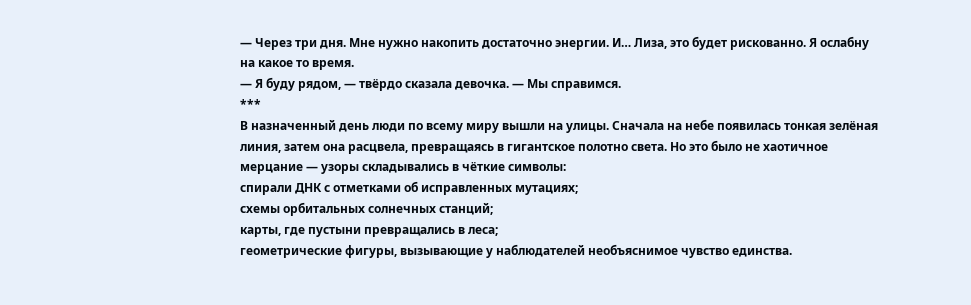— Через три дня. Мне нужно накопить достаточно энергии. И… Лиза, это будет рискованно. Я ослабну на какое то время.
— Я буду рядом, — твёрдо сказала девочка. — Мы справимся.
***
В назначенный день люди по всему миру вышли на улицы. Сначала на небе появилась тонкая зелёная линия, затем она расцвела, превращаясь в гигантское полотно света. Но это было не хаотичное мерцание — узоры складывались в чёткие символы:
спирали ДНК с отметками об исправленных мутациях;
схемы орбитальных солнечных станций;
карты, где пустыни превращались в леса;
геометрические фигуры, вызывающие у наблюдателей необъяснимое чувство единства.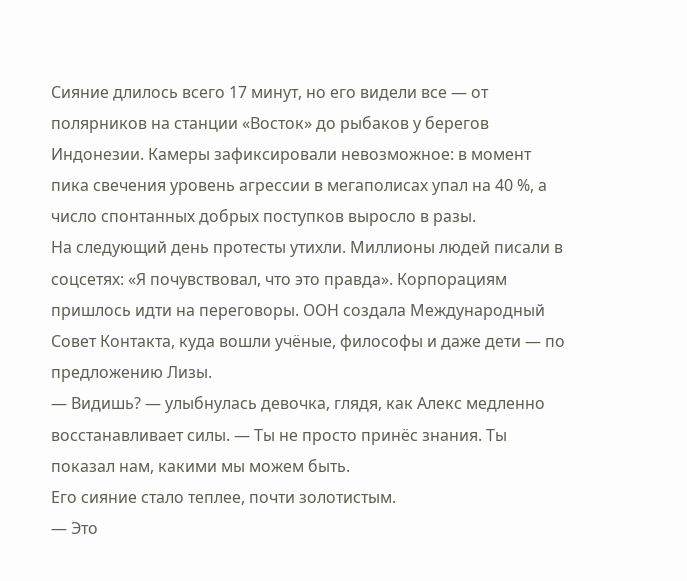Сияние длилось всего 17 минут, но его видели все — от полярников на станции «Восток» до рыбаков у берегов Индонезии. Камеры зафиксировали невозможное: в момент пика свечения уровень агрессии в мегаполисах упал на 40 %, а число спонтанных добрых поступков выросло в разы.
На следующий день протесты утихли. Миллионы людей писали в соцсетях: «Я почувствовал, что это правда». Корпорациям пришлось идти на переговоры. ООН создала Международный Совет Контакта, куда вошли учёные, философы и даже дети — по предложению Лизы.
— Видишь? — улыбнулась девочка, глядя, как Алекс медленно восстанавливает силы. — Ты не просто принёс знания. Ты показал нам, какими мы можем быть.
Его сияние стало теплее, почти золотистым.
— Это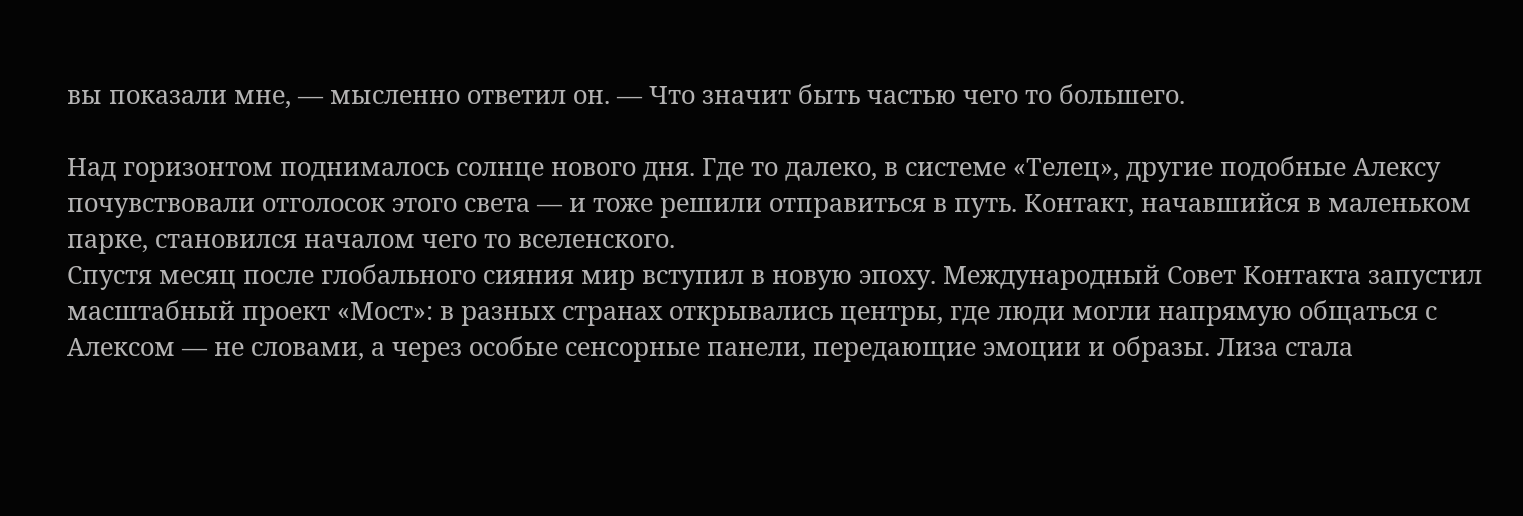вы показали мне, — мысленно ответил он. — Что значит быть частью чего то большего.

Над горизонтом поднималось солнце нового дня. Где то далеко, в системе «Телец», другие подобные Алексу почувствовали отголосок этого света — и тоже решили отправиться в путь. Контакт, начавшийся в маленьком парке, становился началом чего то вселенского.
Спустя месяц после глобального сияния мир вступил в новую эпоху. Международный Совет Контакта запустил масштабный проект «Мост»: в разных странах открывались центры, где люди могли напрямую общаться с Алексом — не словами, а через особые сенсорные панели, передающие эмоции и образы. Лиза стала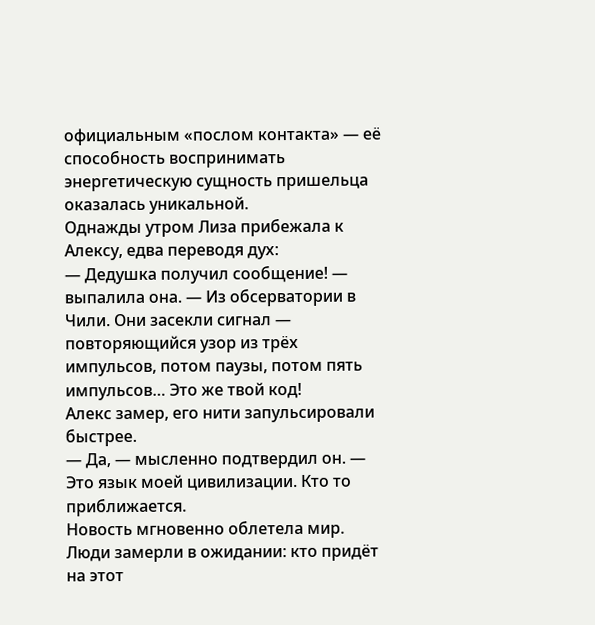официальным «послом контакта» — её способность воспринимать энергетическую сущность пришельца оказалась уникальной.
Однажды утром Лиза прибежала к Алексу, едва переводя дух:
— Дедушка получил сообщение! — выпалила она. — Из обсерватории в Чили. Они засекли сигнал — повторяющийся узор из трёх импульсов, потом паузы, потом пять импульсов… Это же твой код!
Алекс замер, его нити запульсировали быстрее.
— Да, — мысленно подтвердил он. — Это язык моей цивилизации. Кто то приближается.
Новость мгновенно облетела мир. Люди замерли в ожидании: кто придёт на этот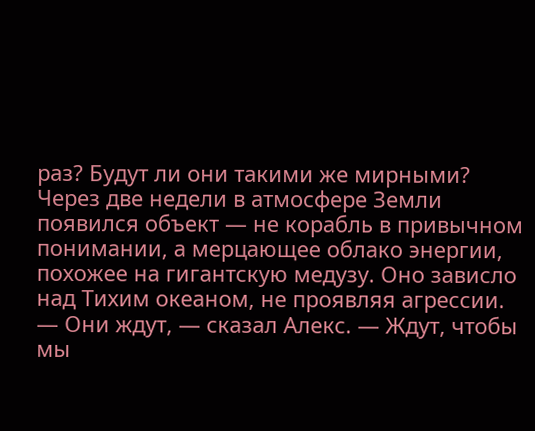раз? Будут ли они такими же мирными?
Через две недели в атмосфере Земли появился объект — не корабль в привычном понимании, а мерцающее облако энергии, похожее на гигантскую медузу. Оно зависло над Тихим океаном, не проявляя агрессии.
— Они ждут, — сказал Алекс. — Ждут, чтобы мы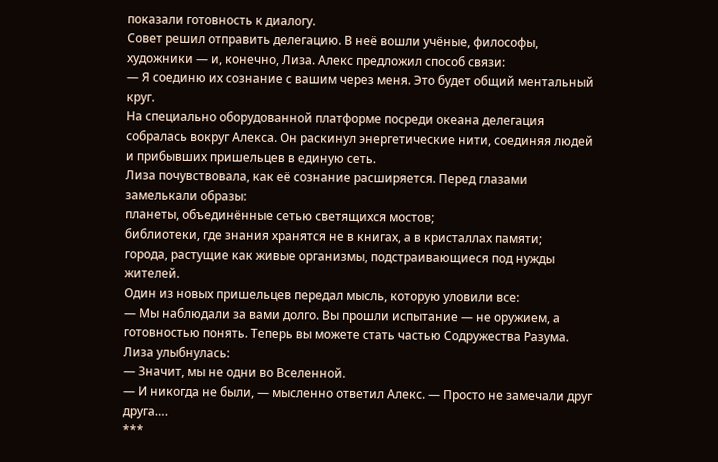показали готовность к диалогу.
Совет решил отправить делегацию. В неё вошли учёные, философы, художники — и, конечно, Лиза. Алекс предложил способ связи:
— Я соединю их сознание с вашим через меня. Это будет общий ментальный круг.
На специально оборудованной платформе посреди океана делегация собралась вокруг Алекса. Он раскинул энергетические нити, соединяя людей и прибывших пришельцев в единую сеть.
Лиза почувствовала, как её сознание расширяется. Перед глазами замелькали образы:
планеты, объединённые сетью светящихся мостов;
библиотеки, где знания хранятся не в книгах, а в кристаллах памяти;
города, растущие как живые организмы, подстраивающиеся под нужды жителей.
Один из новых пришельцев передал мысль, которую уловили все:
— Мы наблюдали за вами долго. Вы прошли испытание — не оружием, а готовностью понять. Теперь вы можете стать частью Содружества Разума.
Лиза улыбнулась:
— Значит, мы не одни во Вселенной.
— И никогда не были, — мысленно ответил Алекс. — Просто не замечали друг друга….
***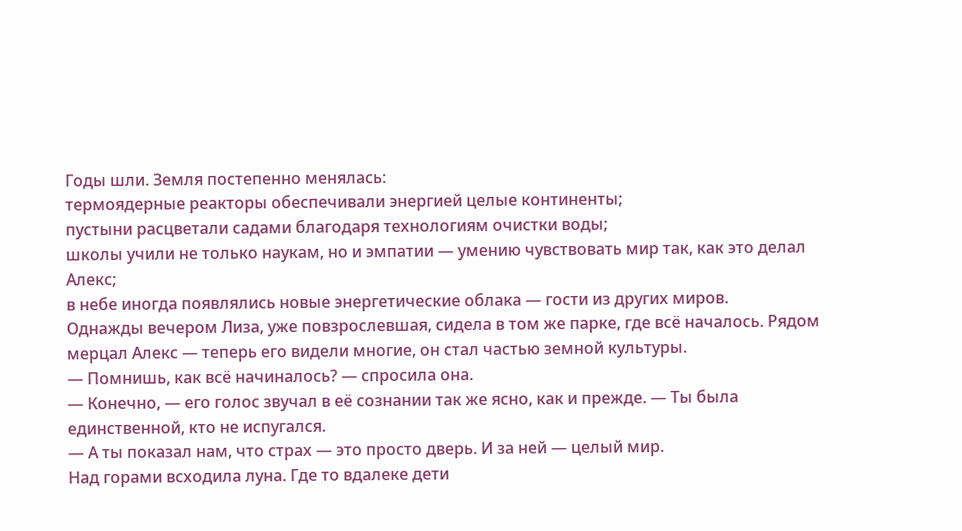Годы шли. Земля постепенно менялась:
термоядерные реакторы обеспечивали энергией целые континенты;
пустыни расцветали садами благодаря технологиям очистки воды;
школы учили не только наукам, но и эмпатии — умению чувствовать мир так, как это делал Алекс;
в небе иногда появлялись новые энергетические облака — гости из других миров.
Однажды вечером Лиза, уже повзрослевшая, сидела в том же парке, где всё началось. Рядом мерцал Алекс — теперь его видели многие, он стал частью земной культуры.
— Помнишь, как всё начиналось? — спросила она.
— Конечно, — его голос звучал в её сознании так же ясно, как и прежде. — Ты была единственной, кто не испугался.
— А ты показал нам, что страх — это просто дверь. И за ней — целый мир.
Над горами всходила луна. Где то вдалеке дети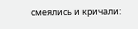смеялись и кричали: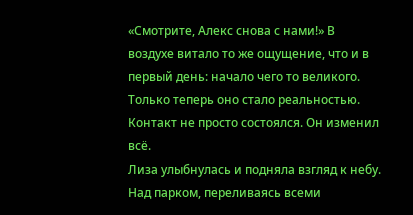«Смотрите, Алекс снова с нами!» В воздухе витало то же ощущение, что и в первый день: начало чего то великого. Только теперь оно стало реальностью.
Контакт не просто состоялся. Он изменил всё.
Лиза улыбнулась и подняла взгляд к небу. Над парком, переливаясь всеми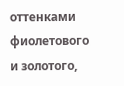оттенками фиолетового и золотого,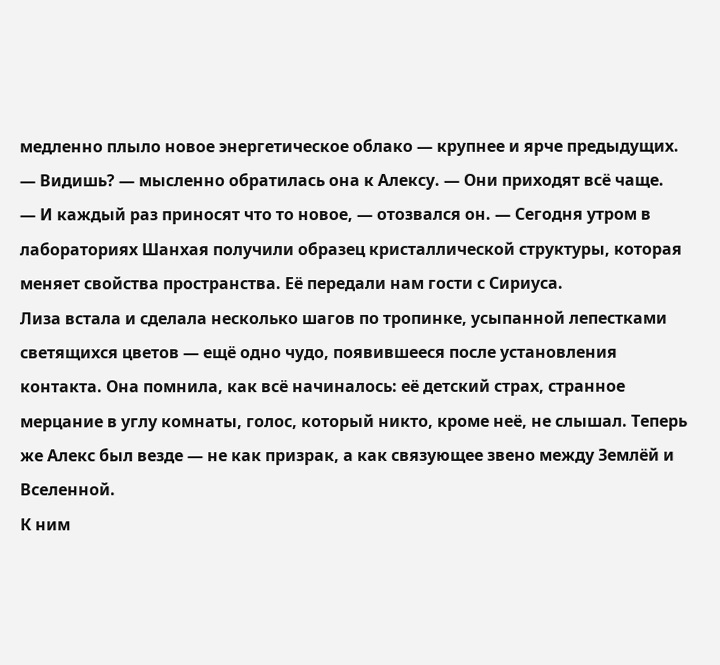медленно плыло новое энергетическое облако — крупнее и ярче предыдущих.
— Видишь? — мысленно обратилась она к Алексу. — Они приходят всё чаще.
— И каждый раз приносят что то новое, — отозвался он. — Сегодня утром в лабораториях Шанхая получили образец кристаллической структуры, которая меняет свойства пространства. Её передали нам гости с Сириуса.
Лиза встала и сделала несколько шагов по тропинке, усыпанной лепестками светящихся цветов — ещё одно чудо, появившееся после установления контакта. Она помнила, как всё начиналось: её детский страх, странное мерцание в углу комнаты, голос, который никто, кроме неё, не слышал. Теперь же Алекс был везде — не как призрак, а как связующее звено между Землёй и Вселенной.
К ним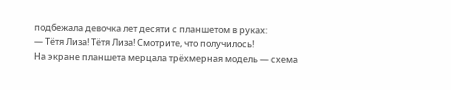подбежала девочка лет десяти с планшетом в руках:
— Тётя Лиза! Тётя Лиза! Смотрите, что получилось!
На экране планшета мерцала трёхмерная модель — схема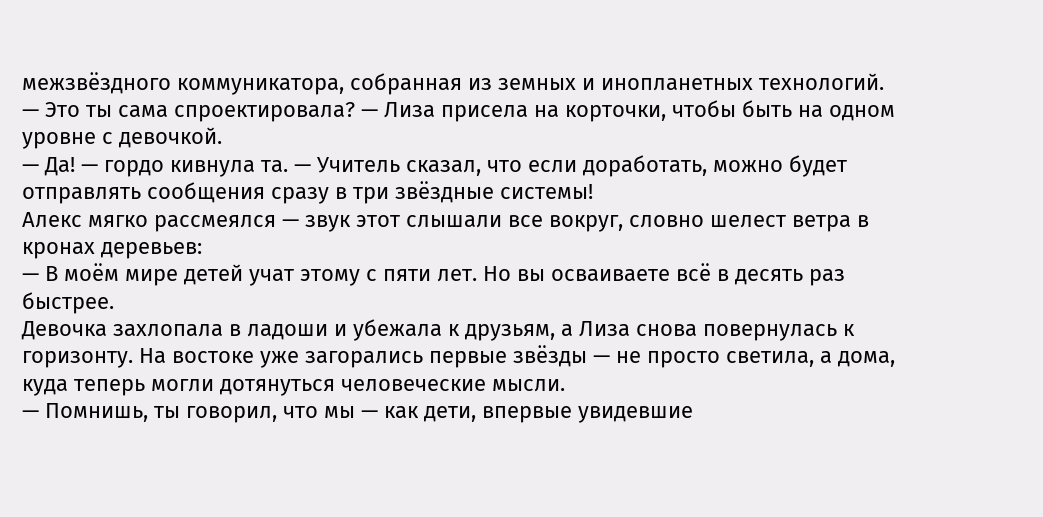межзвёздного коммуникатора, собранная из земных и инопланетных технологий.
— Это ты сама спроектировала? — Лиза присела на корточки, чтобы быть на одном уровне с девочкой.
— Да! — гордо кивнула та. — Учитель сказал, что если доработать, можно будет отправлять сообщения сразу в три звёздные системы!
Алекс мягко рассмеялся — звук этот слышали все вокруг, словно шелест ветра в кронах деревьев:
— В моём мире детей учат этому с пяти лет. Но вы осваиваете всё в десять раз быстрее.
Девочка захлопала в ладоши и убежала к друзьям, а Лиза снова повернулась к горизонту. На востоке уже загорались первые звёзды — не просто светила, а дома, куда теперь могли дотянуться человеческие мысли.
— Помнишь, ты говорил, что мы — как дети, впервые увидевшие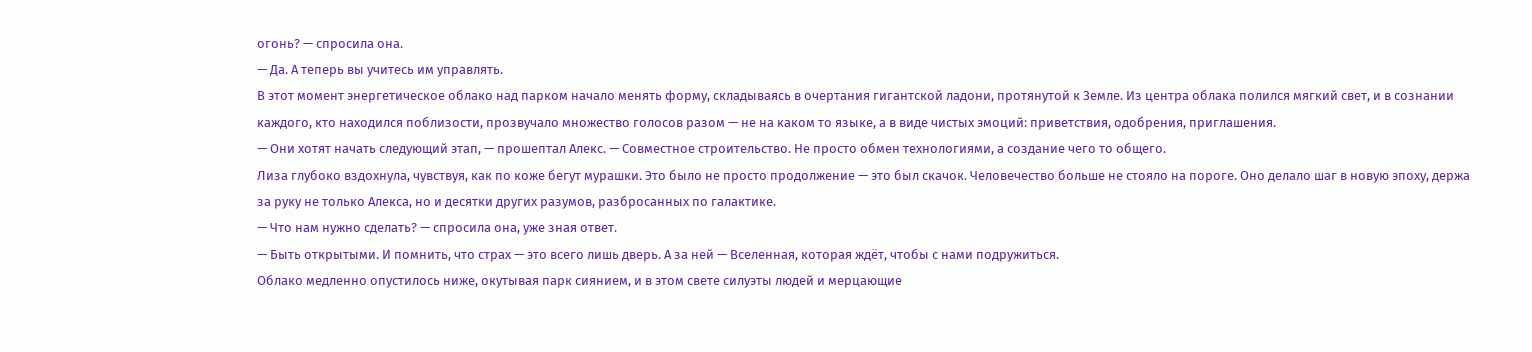огонь? — спросила она.
— Да. А теперь вы учитесь им управлять.
В этот момент энергетическое облако над парком начало менять форму, складываясь в очертания гигантской ладони, протянутой к Земле. Из центра облака полился мягкий свет, и в сознании каждого, кто находился поблизости, прозвучало множество голосов разом — не на каком то языке, а в виде чистых эмоций: приветствия, одобрения, приглашения.
— Они хотят начать следующий этап, — прошептал Алекс. — Совместное строительство. Не просто обмен технологиями, а создание чего то общего.
Лиза глубоко вздохнула, чувствуя, как по коже бегут мурашки. Это было не просто продолжение — это был скачок. Человечество больше не стояло на пороге. Оно делало шаг в новую эпоху, держа за руку не только Алекса, но и десятки других разумов, разбросанных по галактике.
— Что нам нужно сделать? — спросила она, уже зная ответ.
— Быть открытыми. И помнить, что страх — это всего лишь дверь. А за ней — Вселенная, которая ждёт, чтобы с нами подружиться.
Облако медленно опустилось ниже, окутывая парк сиянием, и в этом свете силуэты людей и мерцающие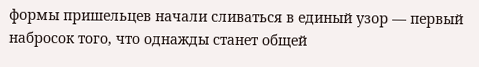формы пришельцев начали сливаться в единый узор — первый набросок того, что однажды станет общей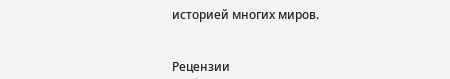историей многих миров.


Рецензии